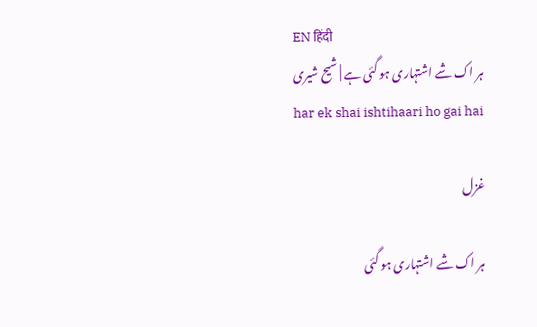EN हिंदी
ہر اک شے اشتہاری ہو گئی ہے | شیح شیری
har ek shai ishtihaari ho gai hai

غزل

ہر اک شے اشتہاری ہو گئی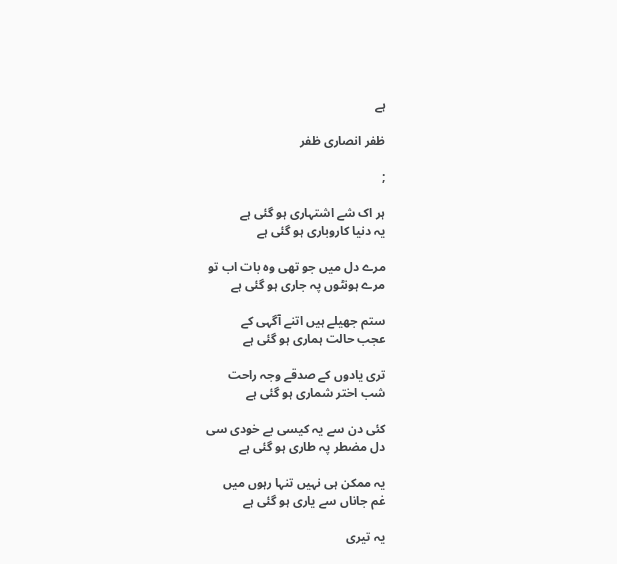ہے

ظفر انصاری ظفر

;

ہر اک شے اشتہاری ہو گئی ہے
یہ دنیا کاروباری ہو گئی ہے

مرے دل میں جو تھی وہ بات اب تو
مرے ہونٹوں پہ جاری ہو گئی ہے

ستم جھیلے ہیں اتنے آگہی کے
عجب حالت ہماری ہو گئی ہے

تری یادوں کے صدقے وجہ راحت
شب اختر شماری ہو گئی ہے

کئی دن سے یہ کیسی بے خودی سی
دل مضطر پہ طاری ہو گئی ہے

یہ ممکن ہی نہیں تنہا رہوں میں
غم جاناں سے یاری ہو گئی ہے

یہ تیری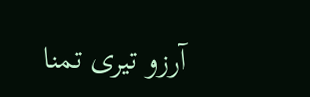آرزو تیری تمنا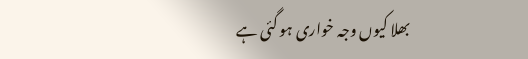بھلا کیوں وجہ خواری ہو گئی ہے